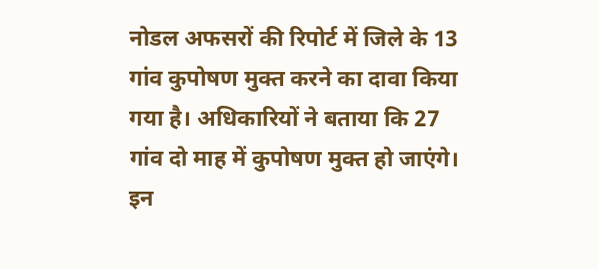नोडल अफसरों की रिपोर्ट में जिले के 13 गांव कुपोषण मुक्त करने का दावा किया गया है। अधिकारियों ने बताया कि 27 गांव दो माह में कुपोषण मुक्त हो जाएंगे। इन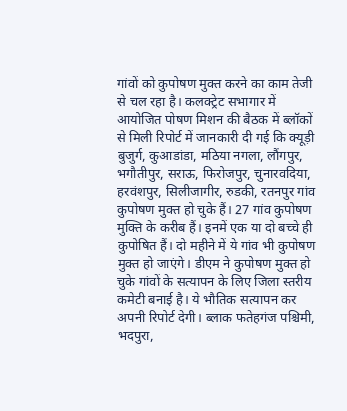गांवों को कुपोषण मुक्त करने का काम तेजी से चल रहा है। कलक्ट्रेट सभागार में आयोजित पोषण मिशन की बैठक में ब्लॉकों से मिली रिपोर्ट में जानकारी दी गई कि क्यूड़ी बुजुर्ग, कुआडांडा, मठिया नगला, लौंगपुर, भगौतीपुर, सराऊ, फिरोजपुर, चुनारवदिया, हरवंशपुर, सिलीजागीर, रुडकी, रतनपुर गांव कुपोषण मुक्त हो चुके हैं। 27 गांव कुपोषण मुक्ति के करीब हैं। इनमें एक या दो बच्चे ही कुपोषित हैं। दो महीने में ये गांव भी कुपोषण मुक्त हो जाएंगे। डीएम ने कुपोषण मुक्त हो चुके गांवों के सत्यापन के लिए जिला स्तरीय कमेटी बनाई है। ये भौतिक सत्यापन कर अपनी रिपोर्ट देगी। ब्लाक फतेहगंज पश्चिमी, भदपुरा,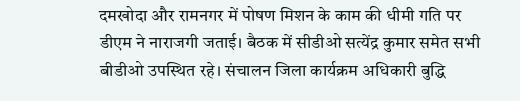दमखोदा और रामनगर में पोषण मिशन के काम की धीमी गति पर डीएम ने नाराजगी जताई। बैठक में सीडीओ सत्येंद्र कुमार समेत सभी बीडीओ उपस्थित रहे। संचालन जिला कार्यक्रम अधिकारी बुद्धि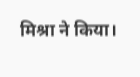मिश्रा ने किया।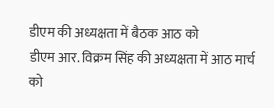डीएम की अध्यक्षता में बैठक आठ को
डीएम आर. विक्रम सिंह की अध्यक्षता में आठ मार्च को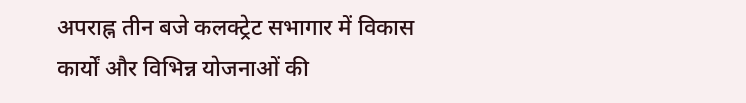अपराह्न तीन बजे कलक्ट्रेट सभागार में विकास कार्यों और विभिन्न योजनाओं की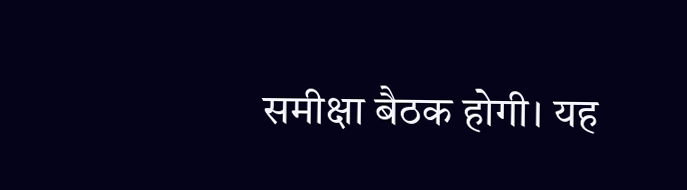समीक्षा बैठक होगी। यह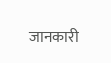जानकारी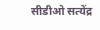सीडीओ सत्येंद्र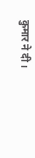कुमार ने दी।